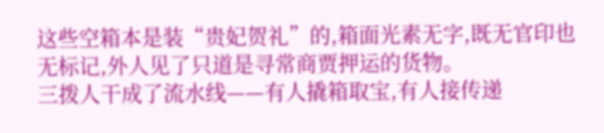这些空箱本是装“贵妃贺礼”的,箱面光素无字,既无官印也无标记,外人见了只道是寻常商贾押运的货物。
三拨人干成了流水线——有人撬箱取宝,有人接传递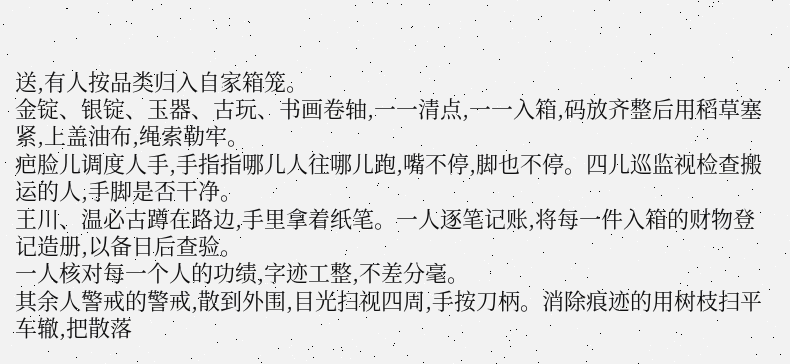送,有人按品类归入自家箱笼。
金锭、银锭、玉器、古玩、书画卷轴,一一清点,一一入箱,码放齐整后用稻草塞紧,上盖油布,绳索勒牢。
疤脸儿调度人手,手指指哪儿人往哪儿跑,嘴不停,脚也不停。四儿巡监视检查搬运的人,手脚是否干净。
王川、温必古蹲在路边,手里拿着纸笔。一人逐笔记账,将每一件入箱的财物登记造册,以备日后查验。
一人核对每一个人的功绩,字迹工整,不差分毫。
其余人警戒的警戒,散到外围,目光扫视四周,手按刀柄。消除痕迹的用树枝扫平车辙,把散落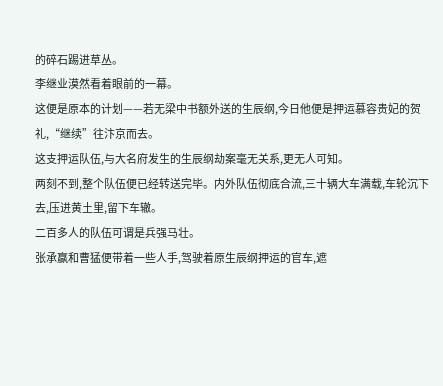的碎石踢进草丛。
李继业漠然看着眼前的一幕。
这便是原本的计划——若无梁中书额外送的生辰纲,今日他便是押运慕容贵妃的贺礼,“继续”往汴京而去。
这支押运队伍,与大名府发生的生辰纲劫案毫无关系,更无人可知。
两刻不到,整个队伍便已经转送完毕。内外队伍彻底合流,三十辆大车满载,车轮沉下去,压进黄土里,留下车辙。
二百多人的队伍可谓是兵强马壮。
张承赢和曹猛便带着一些人手,驾驶着原生辰纲押运的官车,遮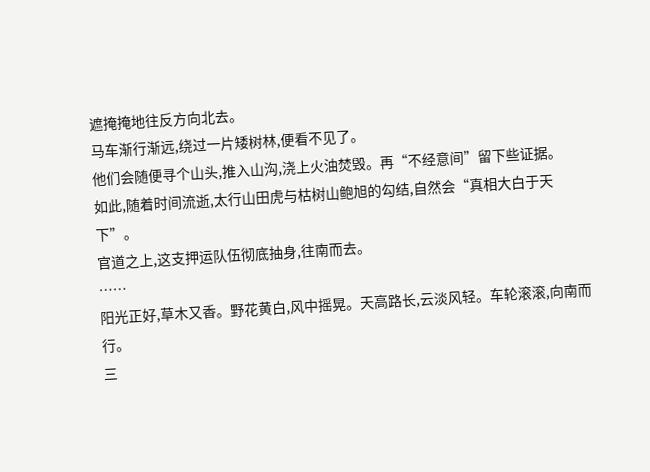遮掩掩地往反方向北去。
马车渐行渐远,绕过一片矮树林,便看不见了。
他们会随便寻个山头,推入山沟,浇上火油焚毁。再“不经意间”留下些证据。
如此,随着时间流逝,太行山田虎与枯树山鲍旭的勾结,自然会“真相大白于天下”。
官道之上,这支押运队伍彻底抽身,往南而去。
……
阳光正好,草木又香。野花黄白,风中摇晃。天高路长,云淡风轻。车轮滚滚,向南而行。
三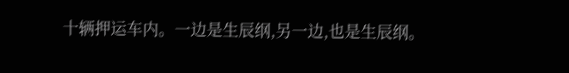十辆押运车内。一边是生辰纲,另一边,也是生辰纲。